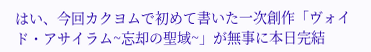はい、今回カクヨムで初めて書いた一次創作「ヴォイド・アサイラム~忘却の聖域~」が無事に本日完結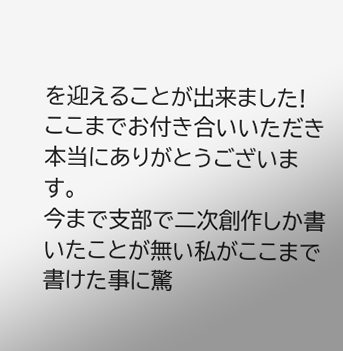を迎えることが出来ました!
ここまでお付き合いいただき本当にありがとうございます。
今まで支部で二次創作しか書いたことが無い私がここまで書けた事に驚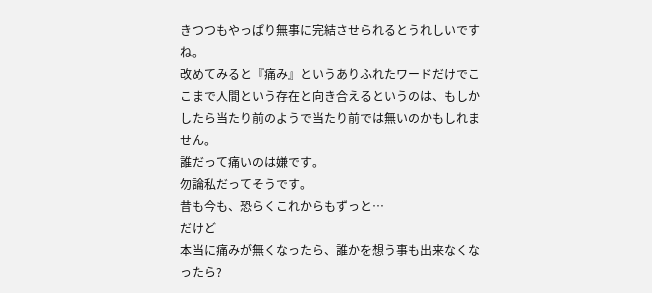きつつもやっぱり無事に完結させられるとうれしいですね。
改めてみると『痛み』というありふれたワードだけでここまで人間という存在と向き合えるというのは、もしかしたら当たり前のようで当たり前では無いのかもしれません。
誰だって痛いのは嫌です。
勿論私だってそうです。
昔も今も、恐らくこれからもずっと…
だけど
本当に痛みが無くなったら、誰かを想う事も出来なくなったら?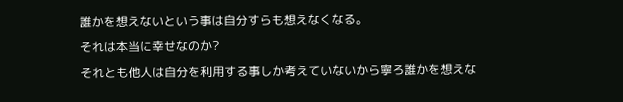誰かを想えないという事は自分すらも想えなくなる。
それは本当に幸せなのか?
それとも他人は自分を利用する事しか考えていないから寧ろ誰かを想えな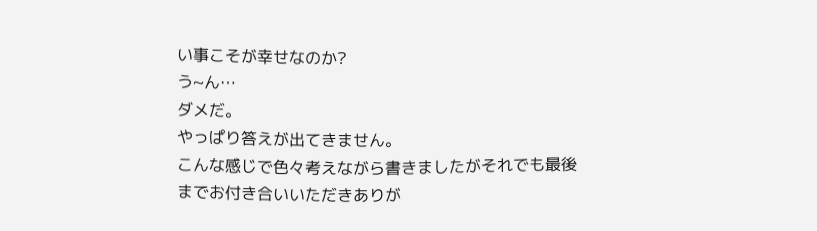い事こそが幸せなのか?
う~ん…
ダメだ。
やっぱり答えが出てきません。
こんな感じで色々考えながら書きましたがそれでも最後までお付き合いいただきありが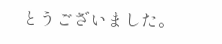とうございました。